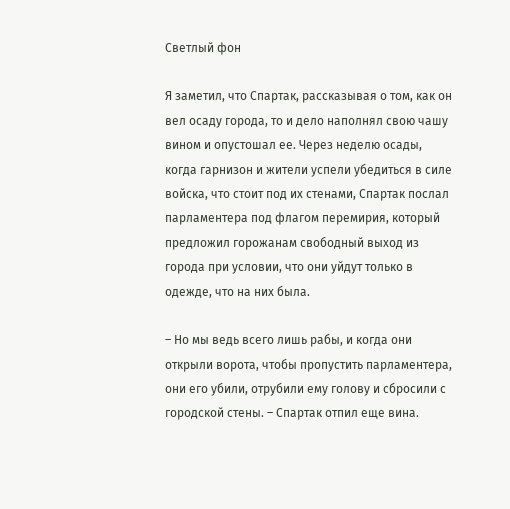Светлый фон

Я заметил, что Спартак, рассказывая о том, как он вел осаду города, то и дело наполнял свою чашу вином и опустошал ее. Через неделю осады, когда гарнизон и жители успели убедиться в силе войска, что стоит под их стенами, Спартак послал парламентера под флагом перемирия, который предложил горожанам свободный выход из города при условии, что они уйдут только в одежде, что на них была.

– Но мы ведь всего лишь рабы, и когда они открыли ворота, чтобы пропустить парламентера, они его убили, отрубили ему голову и сбросили с городской стены. – Спартак отпил еще вина.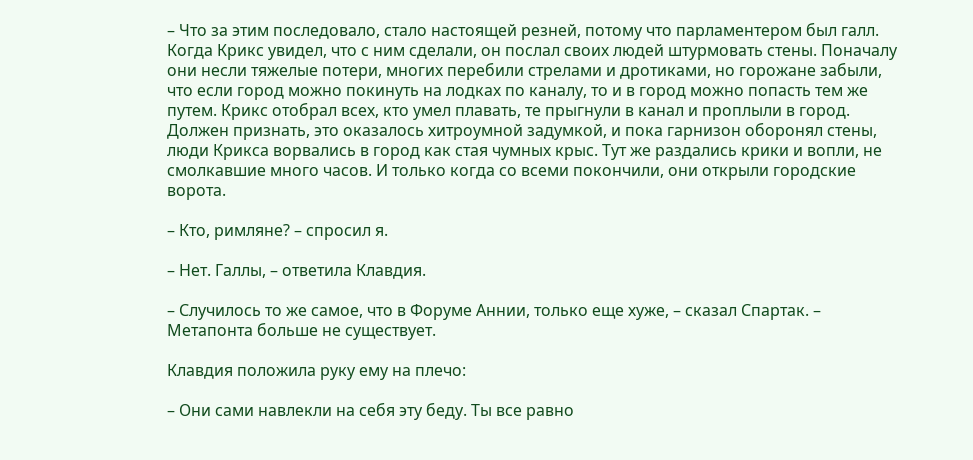– Что за этим последовало, стало настоящей резней, потому что парламентером был галл. Когда Крикс увидел, что с ним сделали, он послал своих людей штурмовать стены. Поначалу они несли тяжелые потери, многих перебили стрелами и дротиками, но горожане забыли, что если город можно покинуть на лодках по каналу, то и в город можно попасть тем же путем. Крикс отобрал всех, кто умел плавать, те прыгнули в канал и проплыли в город. Должен признать, это оказалось хитроумной задумкой, и пока гарнизон оборонял стены, люди Крикса ворвались в город как стая чумных крыс. Тут же раздались крики и вопли, не смолкавшие много часов. И только когда со всеми покончили, они открыли городские ворота.

– Кто, римляне? – спросил я.

– Нет. Галлы, – ответила Клавдия.

– Случилось то же самое, что в Форуме Аннии, только еще хуже, – сказал Спартак. – Метапонта больше не существует.

Клавдия положила руку ему на плечо:

– Они сами навлекли на себя эту беду. Ты все равно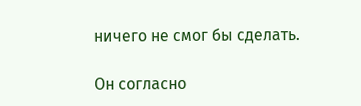ничего не смог бы сделать.

Он согласно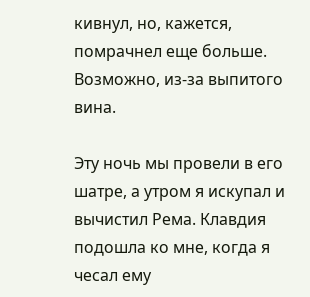кивнул, но, кажется, помрачнел еще больше. Возможно, из-за выпитого вина.

Эту ночь мы провели в его шатре, а утром я искупал и вычистил Рема. Клавдия подошла ко мне, когда я чесал ему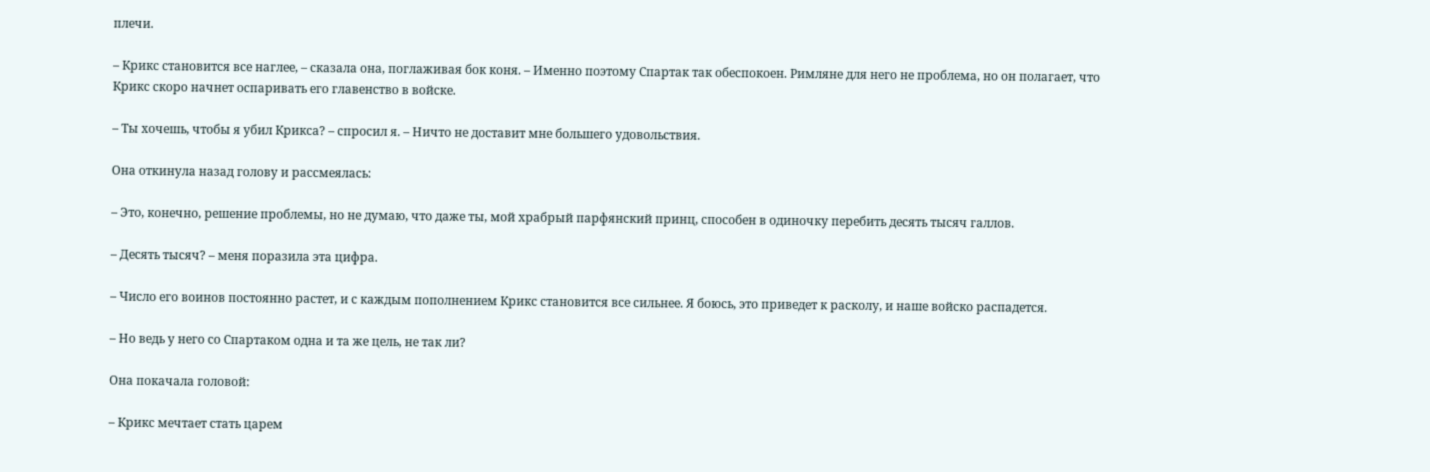плечи.

– Крикс становится все наглее, – сказала она, поглаживая бок коня. – Именно поэтому Спартак так обеспокоен. Римляне для него не проблема, но он полагает, что Крикс скоро начнет оспаривать его главенство в войске.

– Ты хочешь, чтобы я убил Крикса? – спросил я. – Ничто не доставит мне большего удовольствия.

Она откинула назад голову и рассмеялась:

– Это, конечно, решение проблемы, но не думаю, что даже ты, мой храбрый парфянский принц, способен в одиночку перебить десять тысяч галлов.

– Десять тысяч? – меня поразила эта цифра.

– Число его воинов постоянно растет, и с каждым пополнением Крикс становится все сильнее. Я боюсь, это приведет к расколу, и наше войско распадется.

– Но ведь у него со Спартаком одна и та же цель, не так ли?

Она покачала головой:

– Крикс мечтает стать царем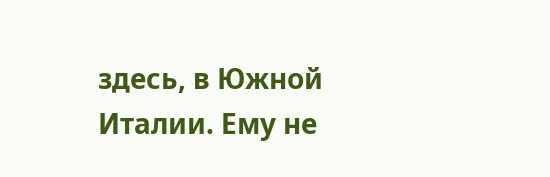здесь, в Южной Италии. Ему не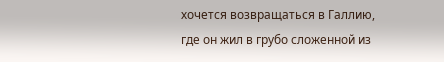хочется возвращаться в Галлию, где он жил в грубо сложенной из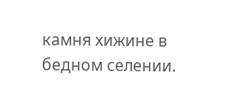камня хижине в бедном селении.